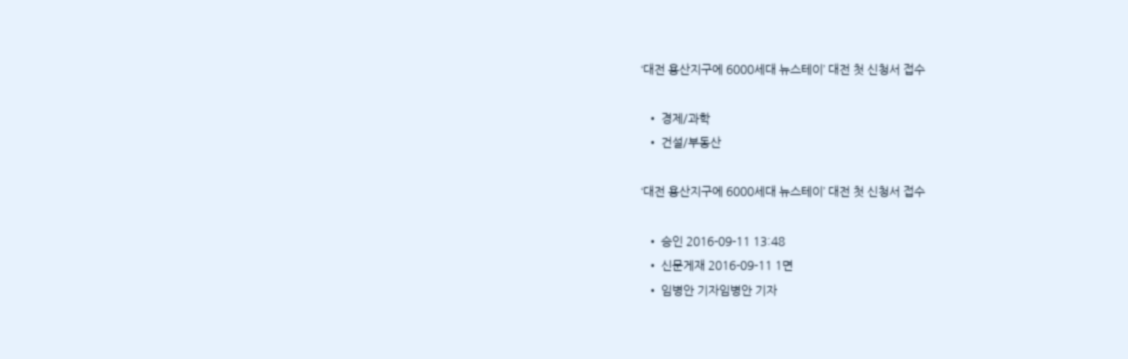‘대전 용산지구에 6000세대 뉴스테이’ 대전 첫 신청서 접수

  • 경제/과학
  • 건설/부동산

‘대전 용산지구에 6000세대 뉴스테이’ 대전 첫 신청서 접수

  • 승인 2016-09-11 13:48
  • 신문게재 2016-09-11 1면
  • 임병안 기자임병안 기자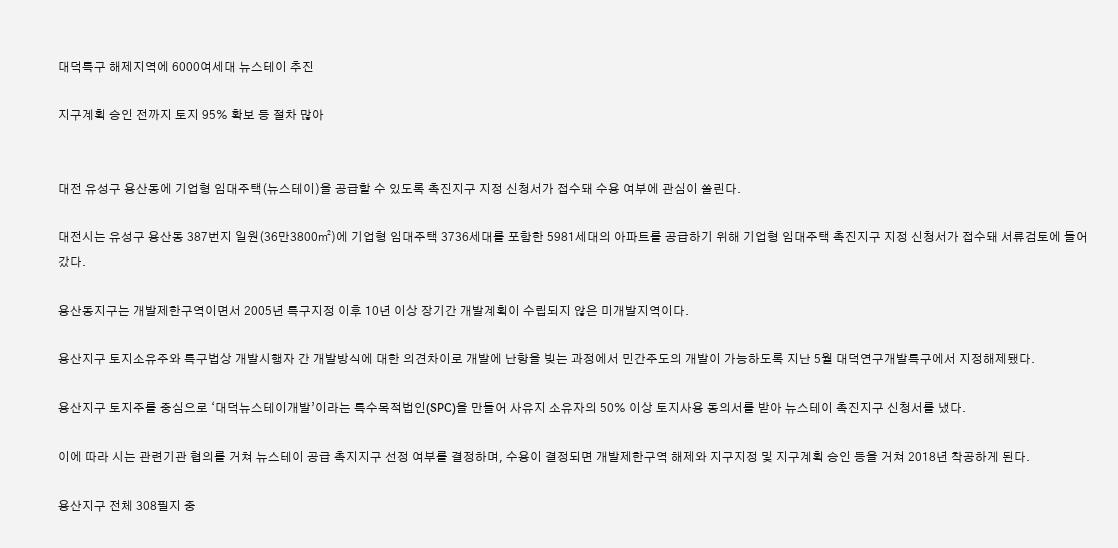대덕특구 해제지역에 6000여세대 뉴스테이 추진

지구계획 승인 전까지 토지 95% 확보 등 절차 많아


대전 유성구 용산동에 기업형 임대주택(뉴스테이)을 공급할 수 있도록 촉진지구 지정 신청서가 접수돼 수용 여부에 관심이 쏠린다.

대전시는 유성구 용산동 387번지 일원(36만3800㎡)에 기업형 임대주택 3736세대를 포함한 5981세대의 아파트를 공급하기 위해 기업형 임대주택 촉진지구 지정 신청서가 접수돼 서류검토에 들어갔다.

용산동지구는 개발제한구역이면서 2005년 특구지정 이후 10년 이상 장기간 개발계획이 수립되지 않은 미개발지역이다.

용산지구 토지소유주와 특구법상 개발시행자 간 개발방식에 대한 의견차이로 개발에 난항을 빚는 과정에서 민간주도의 개발이 가능하도록 지난 5월 대덕연구개발특구에서 지정해제됐다.

용산지구 토지주를 중심으로 ‘대덕뉴스테이개발’이라는 특수목적법인(SPC)을 만들어 사유지 소유자의 50% 이상 토지사용 동의서를 받아 뉴스테이 촉진지구 신청서를 냈다.

이에 따라 시는 관련기관 협의를 거쳐 뉴스테이 공급 촉지지구 선정 여부를 결정하며, 수용이 결정되면 개발제한구역 해제와 지구지정 및 지구계획 승인 등을 거쳐 2018년 착공하게 된다.

용산지구 전체 308필지 중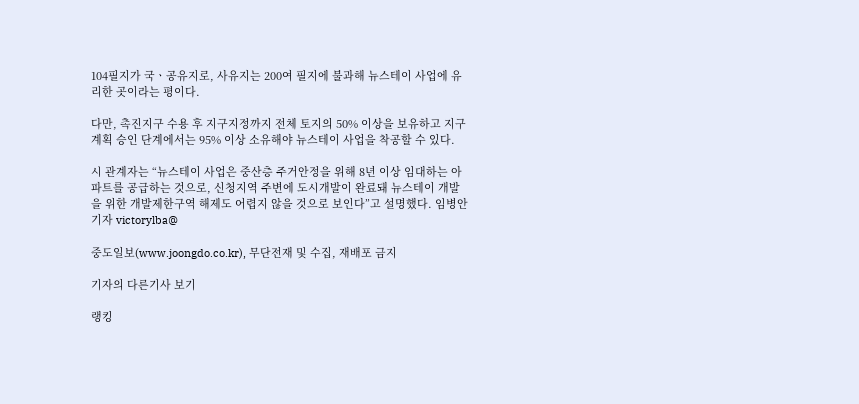104필지가 국ㆍ공유지로, 사유지는 200여 필지에 불과해 뉴스테이 사업에 유리한 곳이라는 평이다.

다만, 촉진지구 수용 후 지구지정까지 전체 토지의 50% 이상을 보유하고 지구계획 승인 단계에서는 95% 이상 소유해야 뉴스테이 사업을 착공할 수 있다.

시 관계자는 “뉴스테이 사업은 중산층 주거안정을 위해 8년 이상 임대하는 아파트를 공급하는 것으로, 신청지역 주변에 도시개발이 완료돼 뉴스테이 개발을 위한 개발제한구역 해제도 어렵지 않을 것으로 보인다”고 설명했다. 임병안 기자 victorylba@

중도일보(www.joongdo.co.kr), 무단전재 및 수집, 재배포 금지

기자의 다른기사 보기

랭킹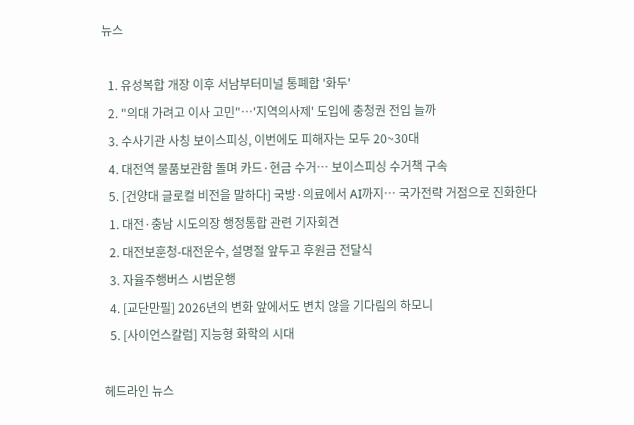뉴스

  1. 유성복합 개장 이후 서남부터미널 통폐합 '화두'
  2. "의대 가려고 이사 고민"…'지역의사제' 도입에 충청권 전입 늘까
  3. 수사기관 사칭 보이스피싱, 이번에도 피해자는 모두 20~30대
  4. 대전역 물품보관함 돌며 카드·현금 수거… 보이스피싱 수거책 구속
  5. [건양대 글로컬 비전을 말하다] 국방·의료에서 AI까지… 국가전략 거점으로 진화한다
  1. 대전·충남 시도의장 행정통합 관련 기자회견
  2. 대전보훈청-대전운수, 설명절 앞두고 후원금 전달식
  3. 자율주행버스 시범운행
  4. [교단만필] 2026년의 변화 앞에서도 변치 않을 기다림의 하모니
  5. [사이언스칼럼] 지능형 화학의 시대

헤드라인 뉴스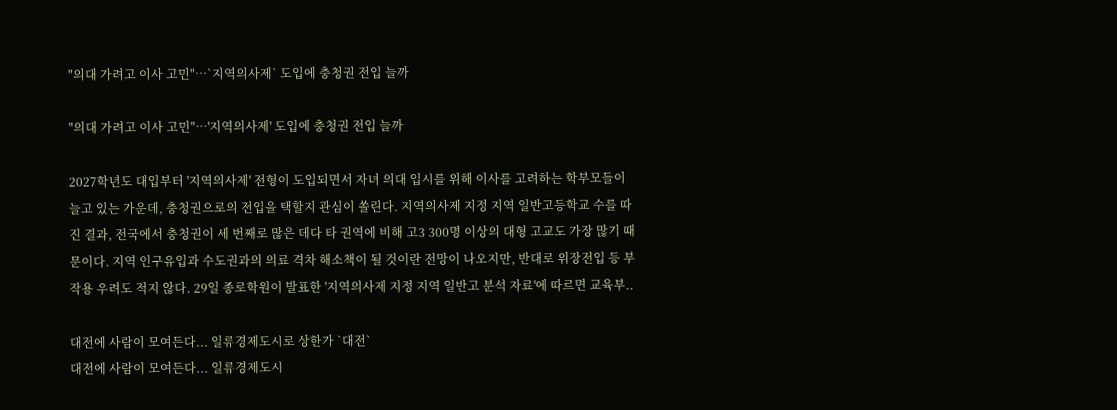"의대 가려고 이사 고민"…`지역의사제` 도입에 충청권 전입 늘까

"의대 가려고 이사 고민"…'지역의사제' 도입에 충청권 전입 늘까

2027학년도 대입부터 '지역의사제' 전형이 도입되면서 자녀 의대 입시를 위해 이사를 고려하는 학부모들이 늘고 있는 가운데, 충청권으로의 전입을 택할지 관심이 쏠린다. 지역의사제 지정 지역 일반고등학교 수를 따진 결과, 전국에서 충청권이 세 번째로 많은 데다 타 권역에 비해 고3 300명 이상의 대형 고교도 가장 많기 때문이다. 지역 인구유입과 수도권과의 의료 격차 해소책이 될 것이란 전망이 나오지만, 반대로 위장전입 등 부작용 우려도 적지 않다. 29일 종로학원이 발표한 '지역의사제 지정 지역 일반고 분석 자료'에 따르면 교육부..

대전에 사람이 모여든다... 일류경제도시로 상한가 `대전`
대전에 사람이 모여든다... 일류경제도시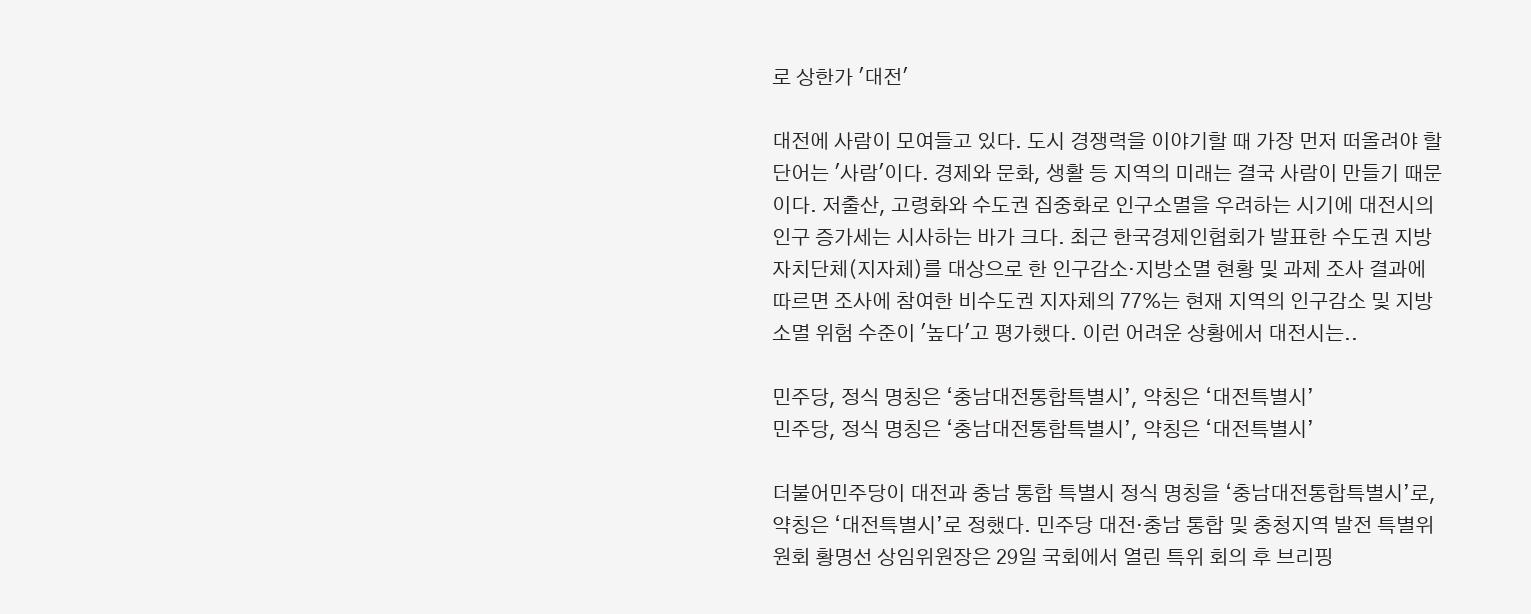로 상한가 '대전'

대전에 사람이 모여들고 있다. 도시 경쟁력을 이야기할 때 가장 먼저 떠올려야 할 단어는 '사람'이다. 경제와 문화, 생활 등 지역의 미래는 결국 사람이 만들기 때문이다. 저출산, 고령화와 수도권 집중화로 인구소멸을 우려하는 시기에 대전시의 인구 증가세는 시사하는 바가 크다. 최근 한국경제인협회가 발표한 수도권 지방자치단체(지자체)를 대상으로 한 인구감소·지방소멸 현황 및 과제 조사 결과에 따르면 조사에 참여한 비수도권 지자체의 77%는 현재 지역의 인구감소 및 지방소멸 위험 수준이 '높다'고 평가했다. 이런 어려운 상황에서 대전시는..

민주당, 정식 명칭은 ‘충남대전통합특별시’, 약칭은 ‘대전특별시’
민주당, 정식 명칭은 ‘충남대전통합특별시’, 약칭은 ‘대전특별시’

더불어민주당이 대전과 충남 통합 특별시 정식 명칭을 ‘충남대전통합특별시’로, 약칭은 ‘대전특별시’로 정했다. 민주당 대전·충남 통합 및 충청지역 발전 특별위원회 황명선 상임위원장은 29일 국회에서 열린 특위 회의 후 브리핑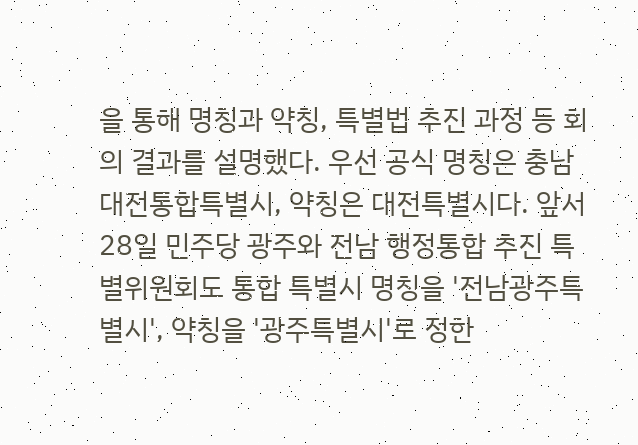을 통해 명칭과 약칭, 특별법 추진 과정 등 회의 결과를 설명했다. 우선 공식 명칭은 충남대전통합특별시, 약칭은 대전특별시다. 앞서 28일 민주당 광주와 전남 행정통합 추진 특별위원회도 통합 특별시 명칭을 '전남광주특별시', 약칭을 '광주특별시'로 정한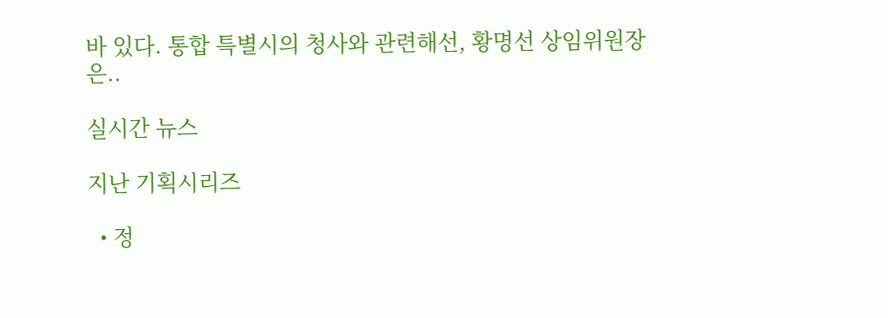바 있다. 통합 특별시의 청사와 관련해선, 황명선 상임위원장은..

실시간 뉴스

지난 기획시리즈

  • 정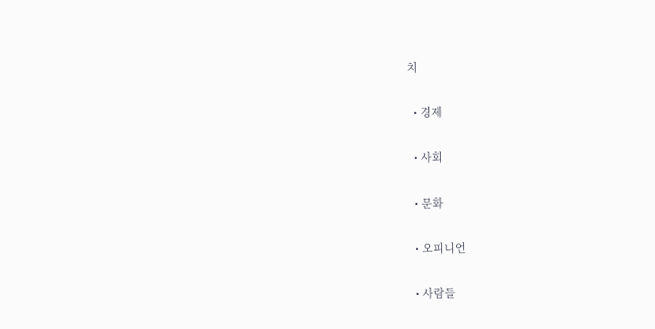치

  • 경제

  • 사회

  • 문화

  • 오피니언

  • 사람들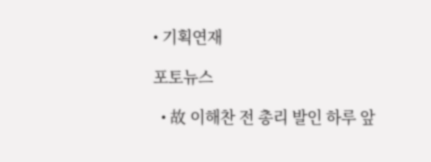• 기획연재

포토뉴스

  • 故 이해찬 전 총리 발인 하루 앞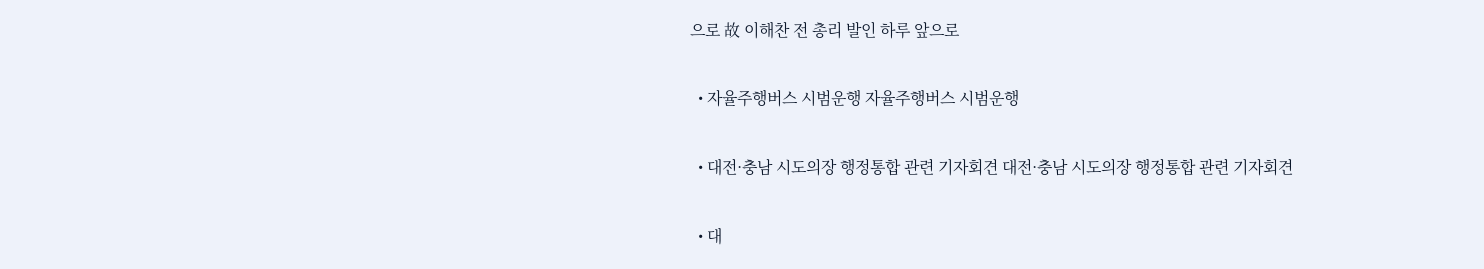으로 故 이해찬 전 총리 발인 하루 앞으로

  • 자율주행버스 시범운행 자율주행버스 시범운행

  • 대전·충남 시도의장 행정통합 관련 기자회견 대전·충남 시도의장 행정통합 관련 기자회견

  • 대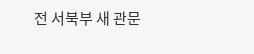전 서북부 새 관문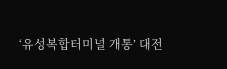‘유성복합터미널 개통’ 대전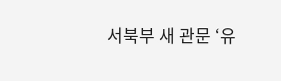서북부 새 관문 ‘유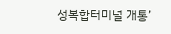성복합터미널 개통’